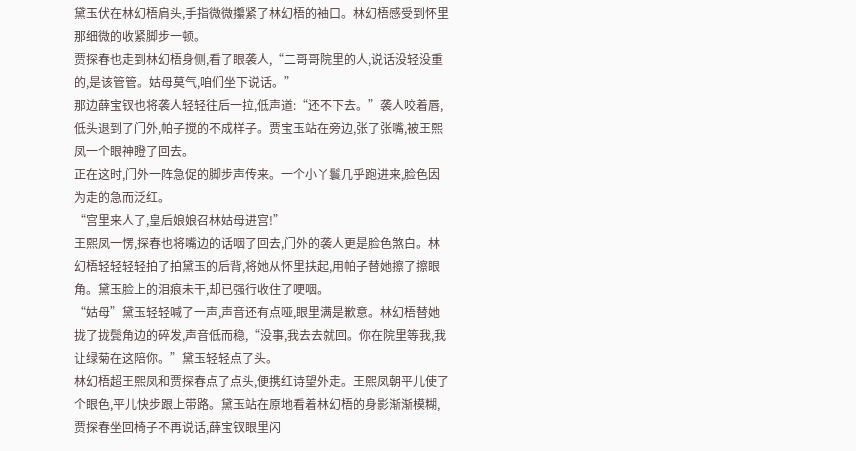黛玉伏在林幻梧肩头,手指微微攥紧了林幻梧的袖口。林幻梧感受到怀里那细微的收紧脚步一顿。
贾探春也走到林幻梧身侧,看了眼袭人,“二哥哥院里的人,说话没轻没重的,是该管管。姑母莫气,咱们坐下说话。”
那边薛宝钗也将袭人轻轻往后一拉,低声道:“还不下去。”袭人咬着唇,低头退到了门外,帕子搅的不成样子。贾宝玉站在旁边,张了张嘴,被王熙凤一个眼神瞪了回去。
正在这时,门外一阵急促的脚步声传来。一个小丫鬟几乎跑进来,脸色因为走的急而泛红。
“宫里来人了,皇后娘娘召林姑母进宫!”
王熙凤一愣,探春也将嘴边的话咽了回去,门外的袭人更是脸色煞白。林幻梧轻轻轻轻拍了拍黛玉的后背,将她从怀里扶起,用帕子替她擦了擦眼角。黛玉脸上的泪痕未干,却已强行收住了哽咽。
“姑母”黛玉轻轻喊了一声,声音还有点哑,眼里满是歉意。林幻梧替她拢了拢鬓角边的碎发,声音低而稳,“没事,我去去就回。你在院里等我,我让绿菊在这陪你。”黛玉轻轻点了头。
林幻梧超王熙凤和贾探春点了点头,便携红诗望外走。王熙凤朝平儿使了个眼色,平儿快步跟上带路。黛玉站在原地看着林幻梧的身影渐渐模糊,贾探春坐回椅子不再说话,薛宝钗眼里闪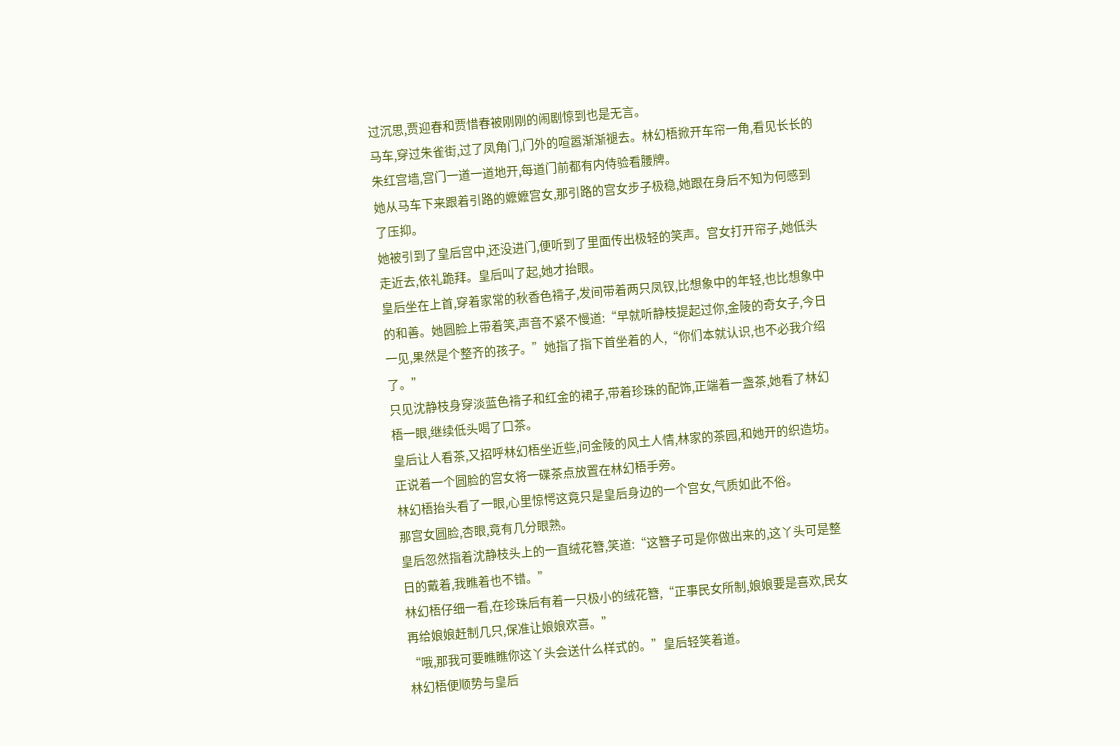过沉思,贾迎春和贾惜春被刚刚的闹剧惊到也是无言。
马车,穿过朱雀街,过了凤角门,门外的喧嚣渐渐褪去。林幻梧掀开车帘一角,看见长长的朱红宫墙,宫门一道一道地开,每道门前都有内侍验看腰牌。
她从马车下来跟着引路的嬷嬷宫女,那引路的宫女步子极稳,她跟在身后不知为何感到了压抑。
她被引到了皇后宫中,还没进门,便听到了里面传出极轻的笑声。宫女打开帘子,她低头走近去,依礼跪拜。皇后叫了起,她才抬眼。
皇后坐在上首,穿着家常的秋香色褙子,发间带着两只凤钗,比想象中的年轻,也比想象中的和善。她圆脸上带着笑,声音不紧不慢道:“早就听静枝提起过你,金陵的奇女子,今日一见,果然是个整齐的孩子。”她指了指下首坐着的人,“你们本就认识,也不必我介绍了。”
只见沈静枝身穿淡蓝色褙子和红金的裙子,带着珍珠的配饰,正端着一盏茶,她看了林幻梧一眼,继续低头喝了口茶。
皇后让人看茶,又招呼林幻梧坐近些,问金陵的风土人情,林家的茶园,和她开的织造坊。正说着一个圆脸的宫女将一碟茶点放置在林幻梧手旁。
林幻梧抬头看了一眼,心里惊愕这竟只是皇后身边的一个宫女,气质如此不俗。
那宫女圆脸,杏眼,竟有几分眼熟。
皇后忽然指着沈静枝头上的一直绒花簪,笑道:“这簪子可是你做出来的,这丫头可是整日的戴着,我瞧着也不错。”
林幻梧仔细一看,在珍珠后有着一只极小的绒花簪,“正事民女所制,娘娘要是喜欢,民女再给娘娘赶制几只,保准让娘娘欢喜。”
“哦,那我可要瞧瞧你这丫头会送什么样式的。”皇后轻笑着道。
林幻梧便顺势与皇后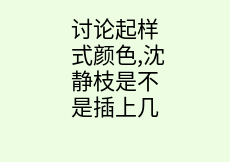讨论起样式颜色,沈静枝是不是插上几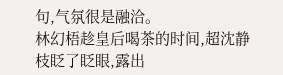句,气氛很是融洽。
林幻梧趁皇后喝茶的时间,超沈静枝眨了眨眼,露出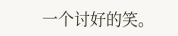一个讨好的笑。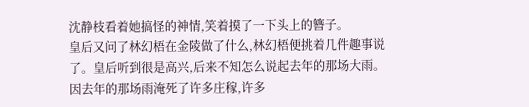沈静枝看着她搞怪的神情,笑着摸了一下头上的簪子。
皇后又问了林幻梧在金陵做了什么,林幻梧便挑着几件趣事说了。皇后听到很是高兴,后来不知怎么说起去年的那场大雨。
因去年的那场雨淹死了许多庄稼,许多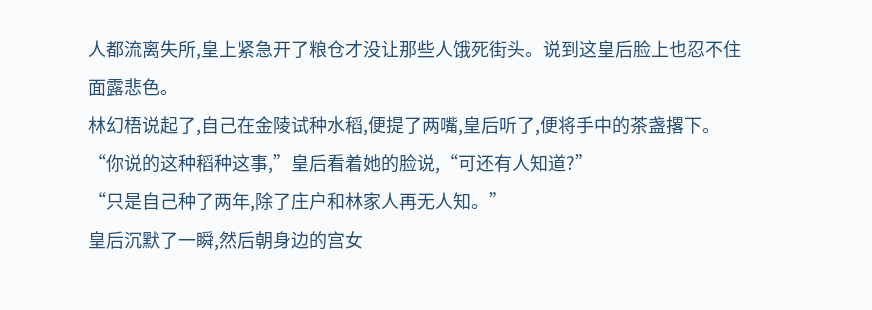人都流离失所,皇上紧急开了粮仓才没让那些人饿死街头。说到这皇后脸上也忍不住面露悲色。
林幻梧说起了,自己在金陵试种水稻,便提了两嘴,皇后听了,便将手中的茶盏撂下。
“你说的这种稻种这事,”皇后看着她的脸说,“可还有人知道?”
“只是自己种了两年,除了庄户和林家人再无人知。”
皇后沉默了一瞬,然后朝身边的宫女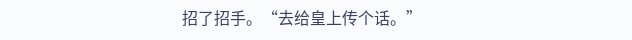招了招手。“去给皇上传个话。”